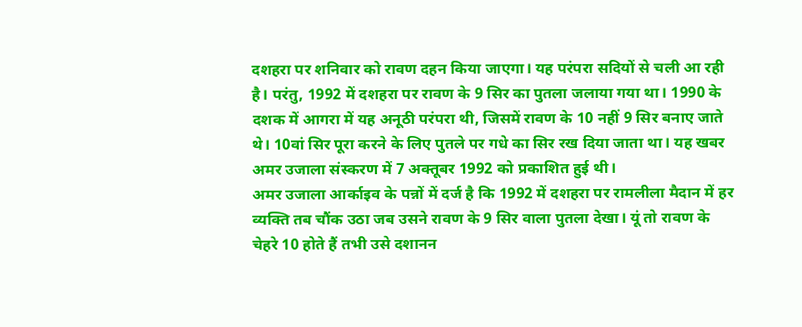दशहरा पर शनिवार को रावण दहन किया जाएगा। यह परंपरा सदियों से चली आ रही है। परंतु, 1992 में दशहरा पर रावण के 9 सिर का पुतला जलाया गया था। 1990 के दशक में आगरा में यह अनूठी परंपरा थी, जिसमें रावण के 10 नहीं 9 सिर बनाए जाते थे। 10वां सिर पूरा करने के लिए पुतले पर गधे का सिर रख दिया जाता था। यह खबर अमर उजाला संस्करण में 7 अक्तूबर 1992 को प्रकाशित हुई थी।
अमर उजाला आर्काइव के पन्नों में दर्ज है कि 1992 में दशहरा पर रामलीला मैदान में हर व्यक्ति तब चौंक उठा जब उसने रावण के 9 सिर वाला पुतला देखा। यूं तो रावण के चेहरे 10 होते हैं तभी उसे दशानन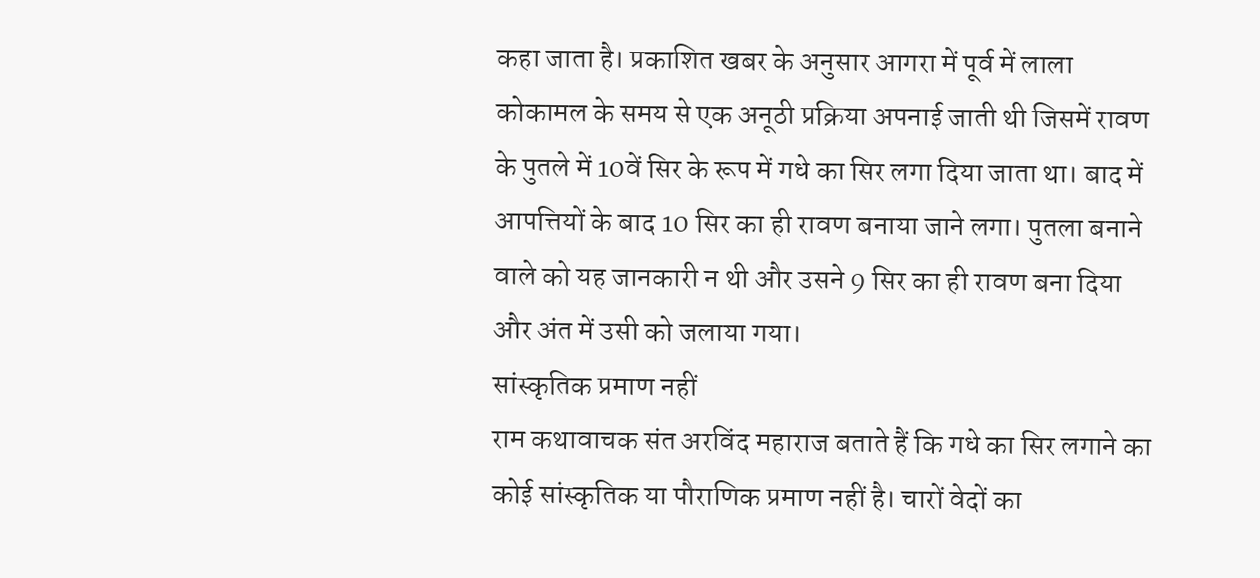कहा जाता है। प्रकाशित खबर के अनुसार आगरा में पूर्व में लाला कोकामल के समय से एक अनूठी प्रक्रिया अपनाई जाती थी जिसमें रावण के पुतले में 10वें सिर के रूप में गधे का सिर लगा दिया जाता था। बाद में आपत्तियों के बाद 10 सिर का ही रावण बनाया जाने लगा। पुतला बनाने वाले को यह जानकारी न थी और उसने 9 सिर का ही रावण बना दिया और अंत में उसी को जलाया गया।
सांस्कृतिक प्रमाण नहीं
राम कथावाचक संत अरविंद महाराज बताते हैं कि गधे का सिर लगाने का कोई सांस्कृतिक या पौराणिक प्रमाण नहीं है। चारों वेदों का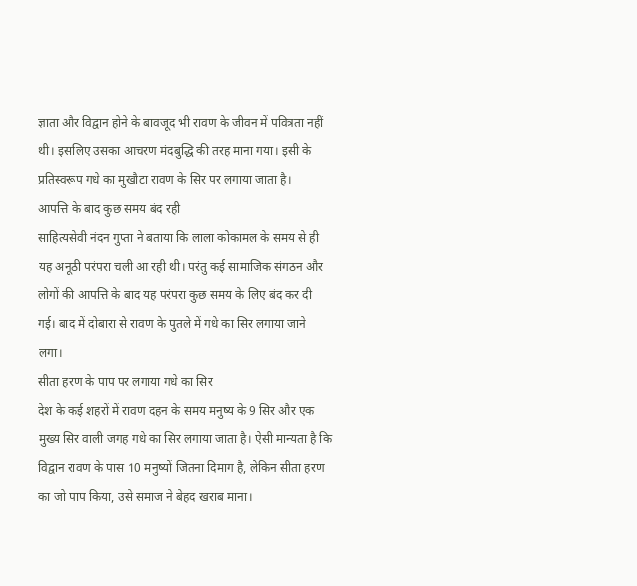ज्ञाता और विद्वान होने के बावजूद भी रावण के जीवन में पवित्रता नहीं थी। इसलिए उसका आचरण मंदबुद्धि की तरह माना गया। इसी के प्रतिस्वरूप गधे का मुखौटा रावण के सिर पर लगाया जाता है।
आपत्ति के बाद कुछ समय बंद रही
साहित्यसेवी नंदन गुप्ता ने बताया कि लाला कोकामल के समय से ही यह अनूठी परंपरा चली आ रही थी। परंतु कई सामाजिक संगठन और लोगों की आपत्ति के बाद यह परंपरा कुछ समय के लिए बंद कर दी गई। बाद में दोबारा से रावण के पुतले में गधे का सिर लगाया जाने लगा।
सीता हरण के पाप पर लगाया गधे का सिर
देश के कई शहरों में रावण दहन के समय मनुष्य के 9 सिर और एक मुख्य सिर वाली जगह गधे का सिर लगाया जाता है। ऐसी मान्यता है कि विद्वान रावण के पास 10 मनुष्यों जितना दिमाग है, लेकिन सीता हरण का जो पाप किया, उसे समाज ने बेहद खराब माना।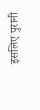इसलिए पुरानी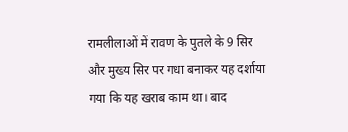रामलीलाओं में रावण के पुतले के 9 सिर और मुख्य सिर पर गधा बनाकर यह दर्शाया गया कि यह खराब काम था। बाद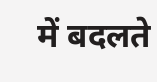में बदलते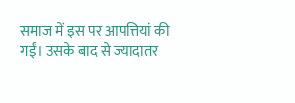समाज में इस पर आपत्तियां की गईं। उसके बाद से ज्यादातर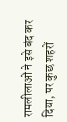रामलीलाओं ने इसे बंद कर दिया, पर कुछ शहरों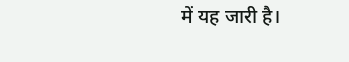में यह जारी है।